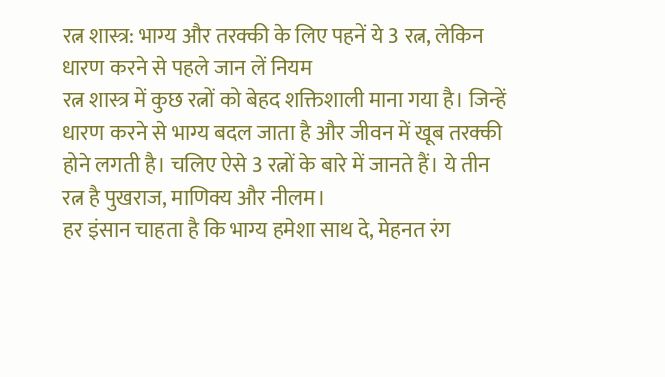रत्न शास्त्र: भाग्य और तरक्की के लिए पहनें ये 3 रत्न, लेकिन धारण करने से पहले जान लें नियम
रत्न शास्त्र में कुछ रत्नों को बेहद शक्तिशाली माना गया है। जिन्हें धारण करने से भाग्य बदल जाता है और जीवन में खूब तरक्की होने लगती है। चलिए ऐसे 3 रत्नों के बारे में जानते हैं। ये तीन रत्न है पुखराज, माणिक्य और नीलम।
हर इंसान चाहता है कि भाग्य हमेशा साथ दे, मेहनत रंग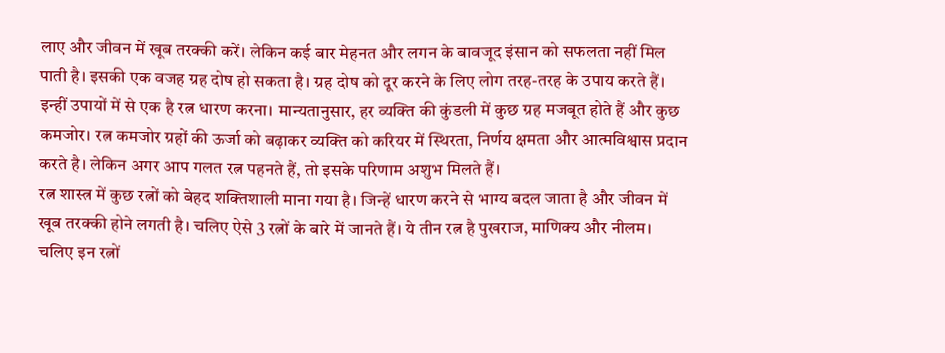लाए और जीवन में खूब तरक्की करें। लेकिन कई बार मेहनत और लगन के बावजूद इंसान को सफलता नहीं मिल पाती है। इसकी एक वजह ग्रह दोष हो सकता है। ग्रह दोष को दूर करने के लिए लोग तरह-तरह के उपाय करते हैं। इन्हीं उपायों में से एक है रत्न धारण करना। मान्यतानुसार, हर व्यक्ति की कुंडली में कुछ ग्रह मजबूत होते हैं और कुछ कमजोर। रत्न कमजोर ग्रहों की ऊर्जा को बढ़ाकर व्यक्ति को करियर में स्थिरता, निर्णय क्षमता और आत्मविश्वास प्रदान करते है। लेकिन अगर आप गलत रत्न पहनते हैं, तो इसके परिणाम अशुभ मिलते हैं।
रत्न शास्त्र में कुछ रत्नों को बेहद शक्तिशाली माना गया है। जिन्हें धारण करने से भाग्य बदल जाता है और जीवन में खूब तरक्की होने लगती है। चलिए ऐसे 3 रत्नों के बारे में जानते हैं। ये तीन रत्न है पुखराज, माणिक्य और नीलम। चलिए इन रत्नों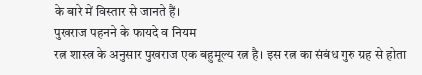के बारे में विस्तार से जानते हैं।
पुखराज पहनने के फायदे व नियम
रत्न शास्त्र के अनुसार पुखराज एक बहुमूल्य रत्न है। इस रत्न का संबंध गुरु ग्रह से होता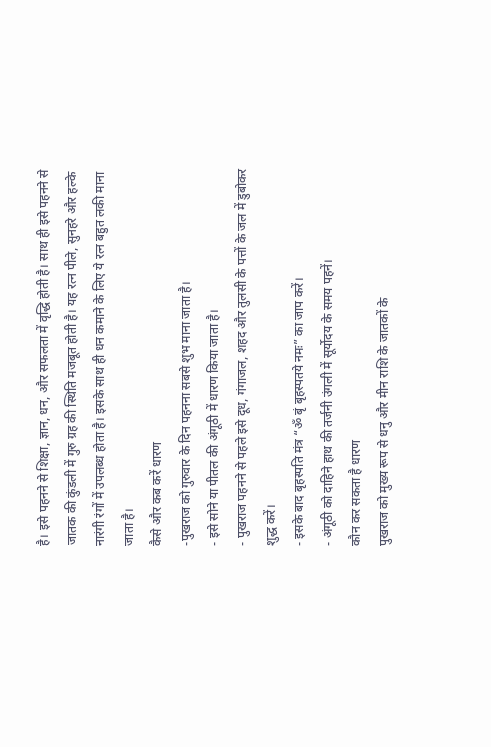है। इसे पहनने से शिक्षा, ज्ञान, धन, और सफलता में वृद्धि होती है। साथ ही इसे पहनने से जातक की कुंडली में गुरु ग्रह की स्थिति मजबूत होती है। यह रत्न पीले, सुनहरे और हल्के नारंगी रंगों में उपलब्ध होता है। इसके साथ ही धन कमाने के लिए ये रत्न बहुत लकी माना जाता है।
कैसे और कब करें धारण
-पुखराज को गुरुवार के दिन पहनना सबसे शुभ माना जाता है।
- इसे सोने या पीतल की अंगूठी में धारण किया जाता है।
- पुखराज पहनने से पहले इसे दूध, गंगाजल, शहद और तुलसी के पत्तों के जल में डुबोकर शुद्ध करें।
- इसके बाद बृहस्पति मंत्र “ॐ बृं बृहस्पतये नमः” का जाप करें।
- अंगूठी को दाहिने हाथ की तर्जनी उंगली में सूर्योदय के समय पहनें।
कौन कर सकता है धारण
पुखराज को मुख्य रूप से धनु और मीन राशि के जातकों के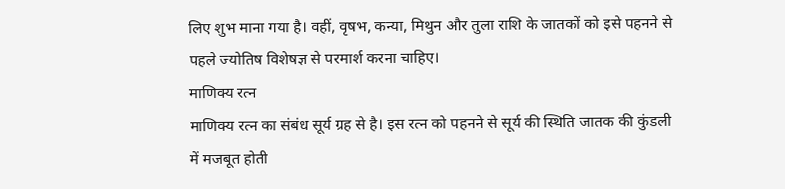लिए शुभ माना गया है। वहीं, वृषभ, कन्या, मिथुन और तुला राशि के जातकों को इसे पहनने से पहले ज्योतिष विशेषज्ञ से परमार्श करना चाहिए।
माणिक्य रत्न
माणिक्य रत्न का संबंध सूर्य ग्रह से है। इस रत्न को पहनने से सूर्य की स्थिति जातक की कुंडली में मजबूत होती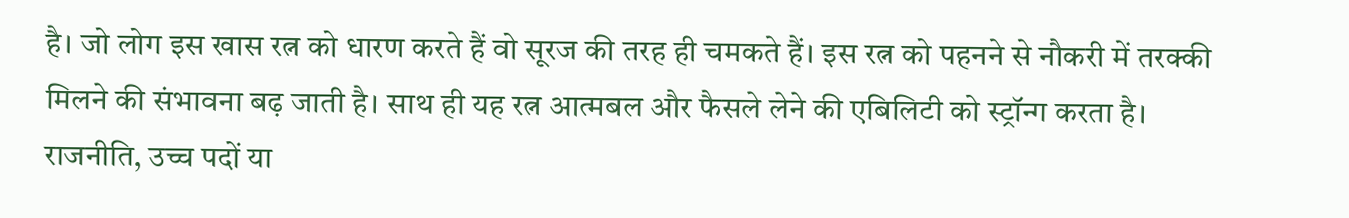है। जो लोग इस खास रत्न को धारण करते हैं वो सूरज की तरह ही चमकते हैं। इस रत्न को पहनने से नौकरी में तरक्की मिलने की संभावना बढ़ जाती है। साथ ही यह रत्न आत्मबल और फैसले लेने की एबिलिटी को स्ट्रॉन्ग करता है। राजनीति, उच्च पदों या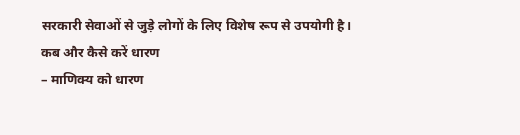सरकारी सेवाओं से जुड़े लोगों के लिए विशेष रूप से उपयोगी है।
कब और कैसे करें धारण
– माणिक्य को धारण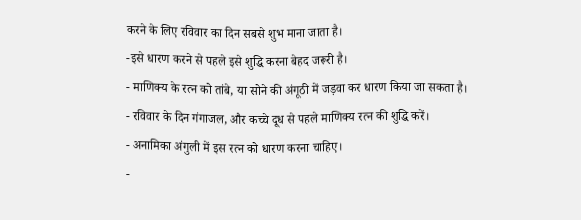करने के लिए रविवार का दिन सबसे शुभ माना जाता है।
-इसे धारण करने से पहले इसे शुद्धि करना बेहद जरूरी है।
- माणिक्य के रत्न को तांबे, या सोने की अंगूठी में जड़वा कर धारण किया जा सकता है।
- रविवार के दिन गंगाजल, और कच्चे दूध से पहले माणिक्य रत्न की शुद्धि करें।
- अनामिका अंगुली में इस रत्न को धारण करना चाहिए।
-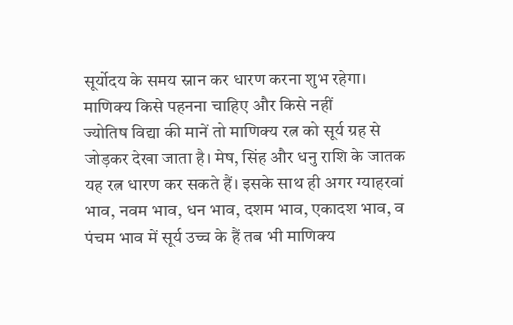सूर्योदय के समय स्नान कर धारण करना शुभ रहेगा।
माणिक्य किसे पहनना चाहिए और किसे नहीं
ज्योतिष विद्या की मानें तो माणिक्य रत्न को सूर्य ग्रह से जोड़कर देखा जाता है। मेष, सिंह और धनु राशि के जातक यह रत्न धारण कर सकते हैं। इसके साथ ही अगर ग्याहरवां भाव, नवम भाव, धन भाव, दशम भाव, एकादश भाव, व पंचम भाव में सूर्य उच्च के हैं तब भी माणिक्य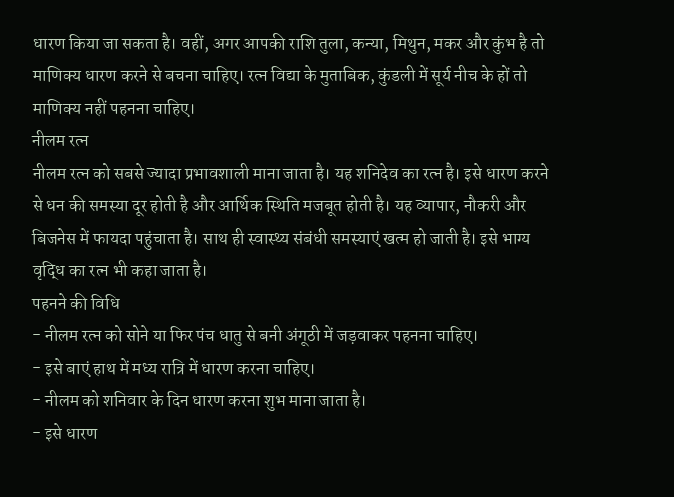धारण किया जा सकता है। वहीं, अगर आपकी राशि तुला, कन्या, मिथुन, मकर और कुंभ है तो माणिक्य धारण करने से बचना चाहिए। रत्न विद्या के मुताबिक, कुंडली में सूर्य नीच के हों तो माणिक्य नहीं पहनना चाहिए।
नीलम रत्न
नीलम रत्न को सबसे ज्यादा प्रभावशाली माना जाता है। यह शनिदेव का रत्न है। इसे धारण करने से धन की समस्या दूर होती है और आर्थिक स्थिति मजबूत होती है। यह व्यापार, नौकरी और बिजनेस में फायदा पहुंचाता है। साथ ही स्वास्थ्य संबंधी समस्याएं खत्म हो जाती है। इसे भाग्य वृद्धि का रत्न भी कहा जाता है।
पहनने की विधि
- नीलम रत्न को सोने या फिर पंच धातु से बनी अंगूठी में जड़वाकर पहनना चाहिए।
- इसे बाएं हाथ में मध्य रात्रि में धारण करना चाहिए।
- नीलम को शनिवार के दिन धारण करना शुभ माना जाता है।
- इसे धारण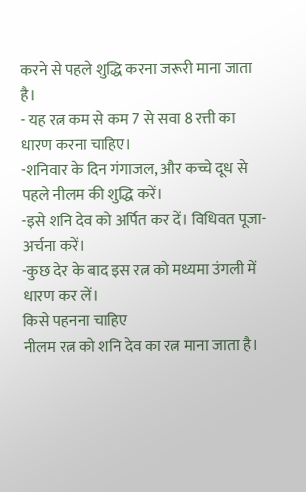करने से पहले शुद्धि करना जरूरी माना जाता है।
- यह रत्न कम से कम 7 से सवा 8 रत्ती का धारण करना चाहिए।
-शनिवार के दिन गंगाजल, और कच्चे दूध से पहले नीलम की शुद्धि करें।
-इसे शनि देव को अर्पित कर दें। विधिवत पूजा-अर्चना करें।
-कुछ देर के बाद इस रत्न को मध्यमा उंगली में धारण कर लें।
किसे पहनना चाहिए
नीलम रत्न को शनि देव का रत्न माना जाता है।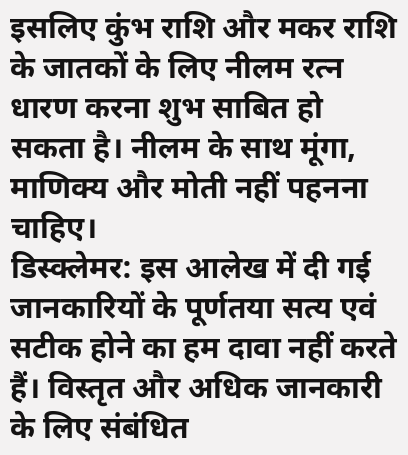इसलिए कुंभ राशि और मकर राशि के जातकों के लिए नीलम रत्न धारण करना शुभ साबित हो सकता है। नीलम के साथ मूंगा, माणिक्य और मोती नहीं पहनना चाहिए।
डिस्क्लेमर: इस आलेख में दी गई जानकारियों के पूर्णतया सत्य एवं सटीक होने का हम दावा नहीं करते हैं। विस्तृत और अधिक जानकारी के लिए संबंधित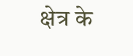क्षेत्र के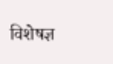विशेषज्ञ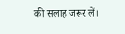की सलाह जरूर लें।